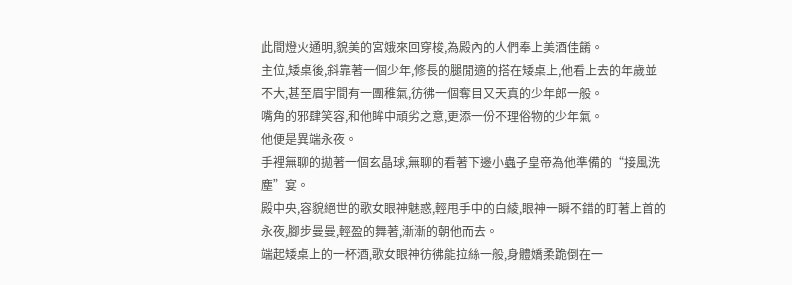此間燈火通明,貌美的宮娥來回穿梭,為殿內的人們奉上美酒佳餚。
主位,矮桌後,斜靠著一個少年,修長的腿閒適的搭在矮桌上,他看上去的年歲並不大,甚至眉宇間有一團稚氣,彷彿一個奪目又天真的少年郎一般。
嘴角的邪肆笑容,和他眸中頑劣之意,更添一份不理俗物的少年氣。
他便是異端永夜。
手裡無聊的拋著一個玄晶球,無聊的看著下邊小蟲子皇帝為他準備的“接風洗塵”宴。
殿中央,容貌絕世的歌女眼神魅惑,輕甩手中的白綾,眼神一瞬不錯的盯著上首的永夜,腳步曼曼,輕盈的舞著,漸漸的朝他而去。
端起矮桌上的一杯酒,歌女眼神彷彿能拉絲一般,身體嬌柔跪倒在一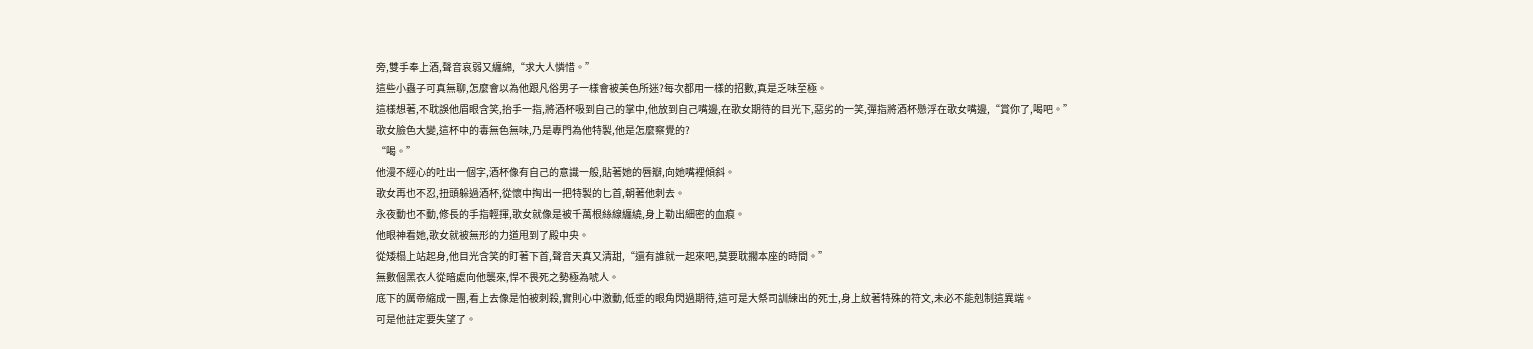旁,雙手奉上酒,聲音哀弱又纏綿,“求大人憐惜。”
這些小蟲子可真無聊,怎麼會以為他跟凡俗男子一樣會被美色所迷?每次都用一樣的招數,真是乏味至極。
這樣想著,不耽誤他眉眼含笑,抬手一指,將酒杯吸到自己的掌中,他放到自己嘴邊,在歌女期待的目光下,惡劣的一笑,彈指將酒杯懸浮在歌女嘴邊,“賞你了,喝吧。”
歌女臉色大變,這杯中的毒無色無味,乃是專門為他特製,他是怎麼察覺的?
“喝。”
他漫不經心的吐出一個字,酒杯像有自己的意識一般,貼著她的唇瓣,向她嘴裡傾斜。
歌女再也不忍,扭頭躲過酒杯,從懷中掏出一把特製的匕首,朝著他刺去。
永夜動也不動,修長的手指輕揮,歌女就像是被千萬根絲線纏繞,身上勒出細密的血痕。
他眼神看她,歌女就被無形的力道甩到了殿中央。
從矮榻上站起身,他目光含笑的盯著下首,聲音天真又清甜,“還有誰就一起來吧,莫要耽擱本座的時間。”
無數個黑衣人從暗處向他襲來,悍不畏死之勢極為唬人。
底下的厲帝縮成一團,看上去像是怕被刺殺,實則心中激動,低垂的眼角閃過期待,這可是大祭司訓練出的死士,身上紋著特殊的符文,未必不能剋制這異端。
可是他註定要失望了。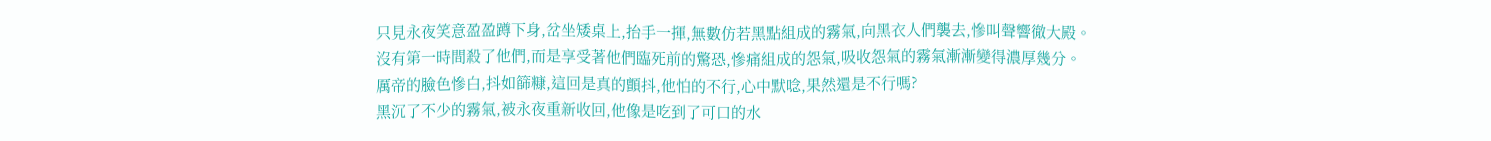只見永夜笑意盈盈蹲下身,岔坐矮桌上,抬手一揮,無數仿若黑點組成的霧氣,向黑衣人們襲去,慘叫聲響徹大殿。
沒有第一時間殺了他們,而是享受著他們臨死前的驚恐,慘痛組成的怨氣,吸收怨氣的霧氣漸漸變得濃厚幾分。
厲帝的臉色慘白,抖如篩糠,這回是真的顫抖,他怕的不行,心中默唸,果然還是不行嗎?
黑沉了不少的霧氣,被永夜重新收回,他像是吃到了可口的水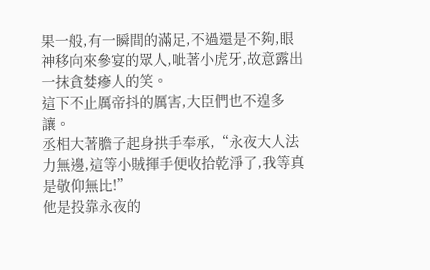果一般,有一瞬間的滿足,不過還是不夠,眼神移向來參宴的眾人,呲著小虎牙,故意露出一抹貪婪瘮人的笑。
這下不止厲帝抖的厲害,大臣們也不遑多讓。
丞相大著膽子起身拱手奉承,“永夜大人法力無邊,這等小賊揮手便收拾乾淨了,我等真是敬仰無比!”
他是投靠永夜的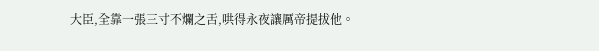大臣,全靠一張三寸不爛之舌,哄得永夜讓厲帝提拔他。